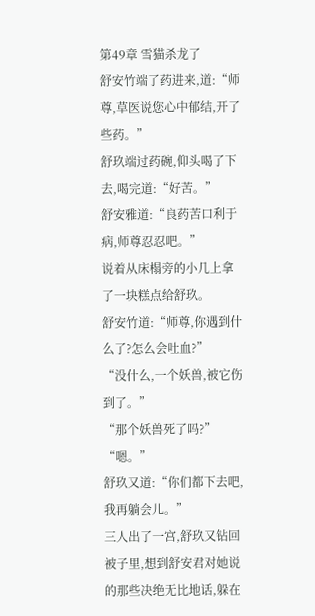第49章 雪猫杀龙了
舒安竹端了药进来,道:“师尊,草医说您心中郁结,开了些药。”
舒玖端过药碗,仰头喝了下去,喝完道:“好苦。”
舒安雅道:“良药苦口利于病,师尊忍忍吧。”
说着从床榻旁的小几上拿了一块糕点给舒玖。
舒安竹道:“师尊,你遇到什么了?怎么会吐血?”
“没什么,一个妖兽,被它伤到了。”
“那个妖兽死了吗?”
“嗯。”
舒玖又道:“你们都下去吧,我再躺会儿。”
三人出了一宫,舒玖又钻回被子里,想到舒安君对她说的那些决绝无比地话,躲在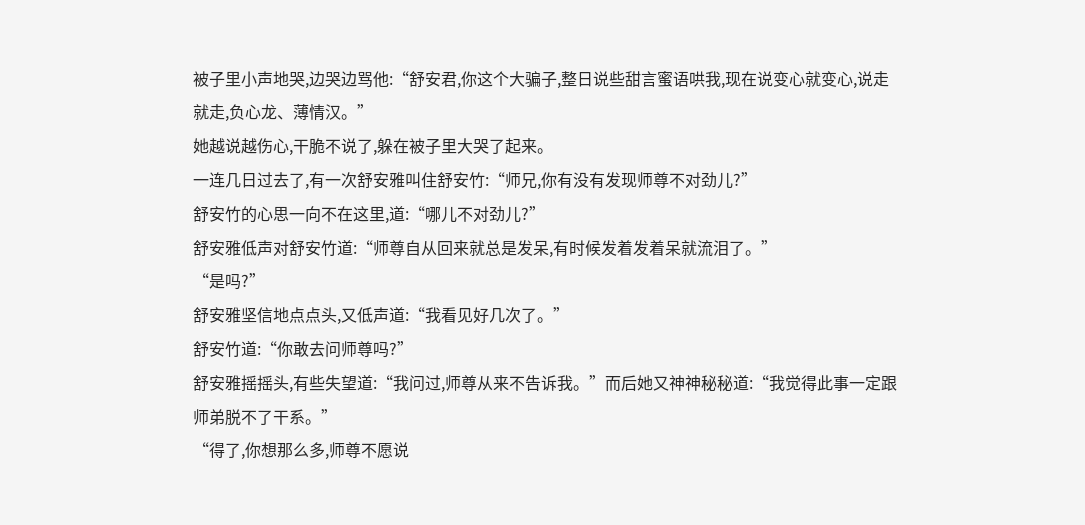被子里小声地哭,边哭边骂他:“舒安君,你这个大骗子,整日说些甜言蜜语哄我,现在说变心就变心,说走就走,负心龙、薄情汉。”
她越说越伤心,干脆不说了,躲在被子里大哭了起来。
一连几日过去了,有一次舒安雅叫住舒安竹:“师兄,你有没有发现师尊不对劲儿?”
舒安竹的心思一向不在这里,道:“哪儿不对劲儿?”
舒安雅低声对舒安竹道:“师尊自从回来就总是发呆,有时候发着发着呆就流泪了。”
“是吗?”
舒安雅坚信地点点头,又低声道:“我看见好几次了。”
舒安竹道:“你敢去问师尊吗?”
舒安雅摇摇头,有些失望道:“我问过,师尊从来不告诉我。”而后她又神神秘秘道:“我觉得此事一定跟师弟脱不了干系。”
“得了,你想那么多,师尊不愿说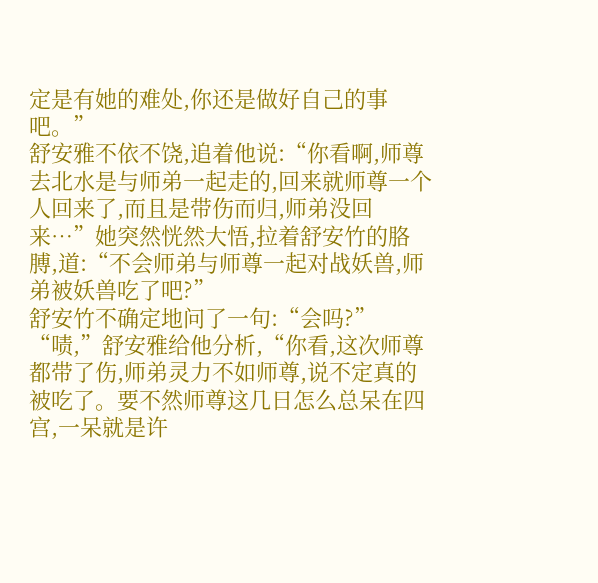定是有她的难处,你还是做好自己的事吧。”
舒安雅不依不饶,追着他说:“你看啊,师尊去北水是与师弟一起走的,回来就师尊一个人回来了,而且是带伤而归,师弟没回来…”她突然恍然大悟,拉着舒安竹的胳膊,道:“不会师弟与师尊一起对战妖兽,师弟被妖兽吃了吧?”
舒安竹不确定地问了一句:“会吗?”
“啧,”舒安雅给他分析,“你看,这次师尊都带了伤,师弟灵力不如师尊,说不定真的被吃了。要不然师尊这几日怎么总呆在四宫,一呆就是许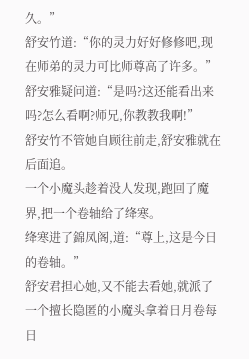久。”
舒安竹道:“你的灵力好好修修吧,现在师弟的灵力可比师尊高了许多。”
舒安雅疑问道:“是吗?这还能看出来吗?怎么看啊?师兄,你教教我啊!”
舒安竹不管她自顾往前走,舒安雅就在后面追。
一个小魔头趁着没人发现,跑回了魔界,把一个卷轴给了绛寒。
绛寒进了錦凤阁,道:“尊上,这是今日的卷轴。”
舒安君担心她,又不能去看她,就派了一个擅长隐匿的小魔头拿着日月卷每日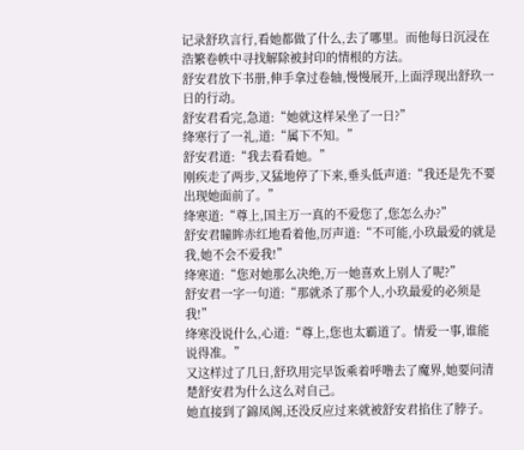记录舒玖言行,看她都做了什么,去了哪里。而他每日沉浸在浩繁卷帙中寻找解除被封印的情根的方法。
舒安君放下书册,伸手拿过卷轴,慢慢展开,上面浮现出舒玖一日的行动。
舒安君看完,急道:“她就这样呆坐了一日?”
绛寒行了一礼,道:“属下不知。”
舒安君道:“我去看看她。”
刚疾走了两步,又猛地停了下来,垂头低声道:“我还是先不要出现她面前了。”
绛寒道:“尊上,国主万一真的不爱您了,您怎么办?”
舒安君瞳眸赤红地看着他,厉声道:“不可能,小玖最爱的就是我,她不会不爱我!”
绛寒道:“您对她那么决绝,万一她喜欢上别人了呢?”
舒安君一字一句道:“那就杀了那个人,小玖最爱的必须是我!”
绛寒没说什么,心道:“尊上,您也太霸道了。情爱一事,谁能说得准。”
又这样过了几日,舒玖用完早饭乘着呼噜去了魔界,她要问清楚舒安君为什么这么对自己。
她直接到了錦凤阁,还没反应过来就被舒安君掐住了脖子。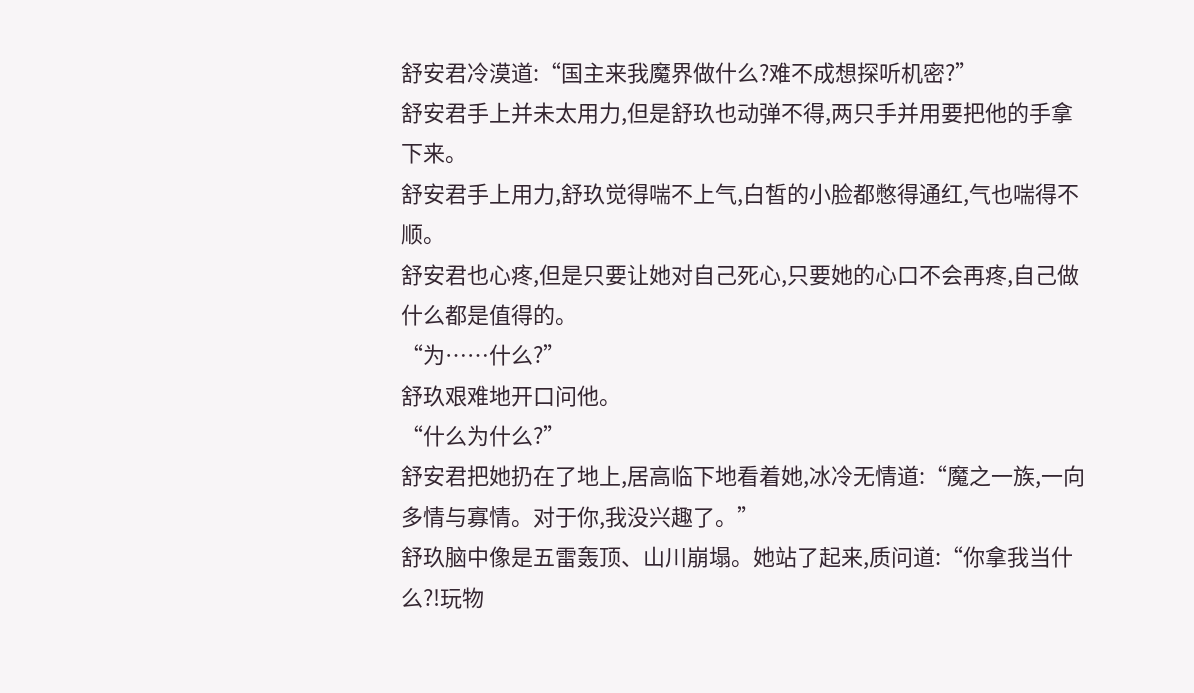舒安君冷漠道:“国主来我魔界做什么?难不成想探听机密?”
舒安君手上并未太用力,但是舒玖也动弹不得,两只手并用要把他的手拿下来。
舒安君手上用力,舒玖觉得喘不上气,白皙的小脸都憋得通红,气也喘得不顺。
舒安君也心疼,但是只要让她对自己死心,只要她的心口不会再疼,自己做什么都是值得的。
“为……什么?”
舒玖艰难地开口问他。
“什么为什么?”
舒安君把她扔在了地上,居高临下地看着她,冰冷无情道:“魔之一族,一向多情与寡情。对于你,我没兴趣了。”
舒玖脑中像是五雷轰顶、山川崩塌。她站了起来,质问道:“你拿我当什么?!玩物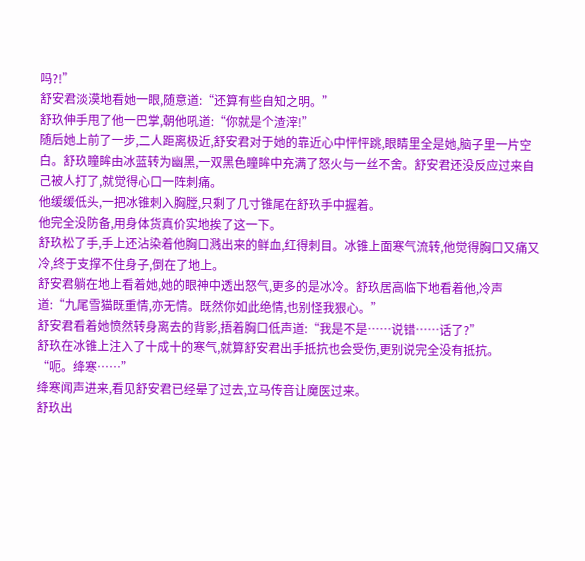吗?!”
舒安君淡漠地看她一眼,随意道:“还算有些自知之明。”
舒玖伸手甩了他一巴掌,朝他吼道:“你就是个渣滓!”
随后她上前了一步,二人距离极近,舒安君对于她的靠近心中怦怦跳,眼睛里全是她,脑子里一片空白。舒玖瞳眸由冰蓝转为幽黑,一双黑色瞳眸中充满了怒火与一丝不舍。舒安君还没反应过来自己被人打了,就觉得心口一阵刺痛。
他缓缓低头,一把冰锥刺入胸膛,只剩了几寸锥尾在舒玖手中握着。
他完全没防备,用身体货真价实地挨了这一下。
舒玖松了手,手上还沾染着他胸口溅出来的鲜血,红得刺目。冰锥上面寒气流转,他觉得胸口又痛又冷,终于支撑不住身子,倒在了地上。
舒安君躺在地上看着她,她的眼神中透出怒气,更多的是冰冷。舒玖居高临下地看着他,冷声道:“九尾雪猫既重情,亦无情。既然你如此绝情,也别怪我狠心。”
舒安君看着她愤然转身离去的背影,捂着胸口低声道:“我是不是……说错……话了?”
舒玖在冰锥上注入了十成十的寒气,就算舒安君出手抵抗也会受伤,更别说完全没有抵抗。
“呃。绛寒……”
绛寒闻声进来,看见舒安君已经晕了过去,立马传音让魔医过来。
舒玖出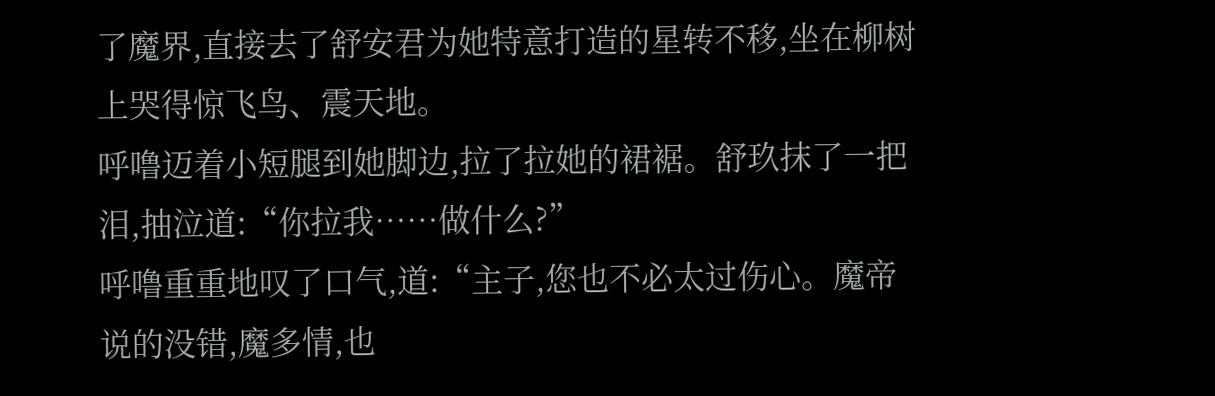了魔界,直接去了舒安君为她特意打造的星转不移,坐在柳树上哭得惊飞鸟、震天地。
呼噜迈着小短腿到她脚边,拉了拉她的裙裾。舒玖抹了一把泪,抽泣道:“你拉我……做什么?”
呼噜重重地叹了口气,道:“主子,您也不必太过伤心。魔帝说的没错,魔多情,也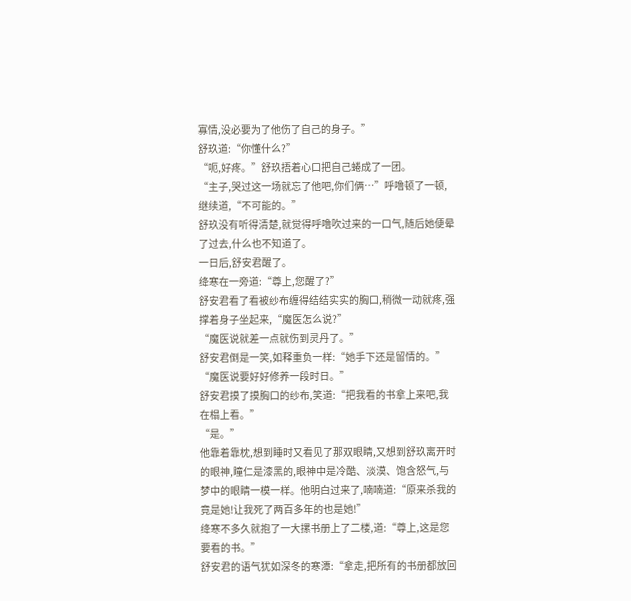寡情,没必要为了他伤了自己的身子。”
舒玖道:“你懂什么?”
“呃,好疼。”舒玖捂着心口把自己蜷成了一团。
“主子,哭过这一场就忘了他吧,你们俩…”呼噜顿了一顿,继续道,“不可能的。”
舒玖没有听得清楚,就觉得呼噜吹过来的一口气,随后她便晕了过去,什么也不知道了。
一日后,舒安君醒了。
绛寒在一旁道:“尊上,您醒了?”
舒安君看了看被纱布缠得结结实实的胸口,稍微一动就疼,强撑着身子坐起来,“魔医怎么说?”
“魔医说就差一点就伤到灵丹了。”
舒安君倒是一笑,如释重负一样:“她手下还是留情的。”
“魔医说要好好修养一段时日。”
舒安君摸了摸胸口的纱布,笑道:“把我看的书拿上来吧,我在榻上看。”
“是。”
他靠着靠枕,想到睡时又看见了那双眼睛,又想到舒玖离开时的眼神,瞳仁是漆黑的,眼神中是冷酷、淡漠、饱含怒气,与梦中的眼睛一模一样。他明白过来了,喃喃道:“原来杀我的竟是她!让我死了两百多年的也是她!”
绛寒不多久就抱了一大摞书册上了二楼,道:“尊上,这是您要看的书。”
舒安君的语气犹如深冬的寒潭:“拿走,把所有的书册都放回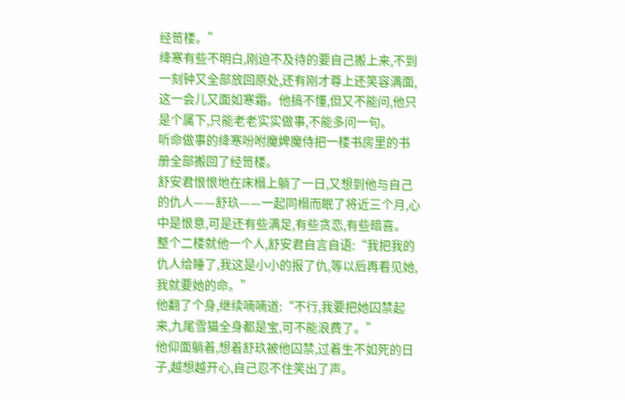经笥楼。”
绛寒有些不明白,刚迫不及待的要自己搬上来,不到一刻钟又全部放回原处,还有刚才尊上还笑容满面,这一会儿又面如寒霜。他搞不懂,但又不能问,他只是个属下,只能老老实实做事,不能多问一句。
听命做事的绛寒吩咐魔婢魔侍把一楼书房里的书册全部搬回了经笥楼。
舒安君恨恨地在床榻上躺了一日,又想到他与自己的仇人——舒玖——一起同榻而眠了将近三个月,心中是恨意,可是还有些满足,有些贪恋,有些暗喜。
整个二楼就他一个人,舒安君自言自语:“我把我的仇人给睡了,我这是小小的报了仇,等以后再看见她,我就要她的命。”
他翻了个身,继续喃喃道:“不行,我要把她囚禁起来,九尾雪猫全身都是宝,可不能浪费了。”
他仰面躺着,想着舒玖被他囚禁,过着生不如死的日子,越想越开心,自己忍不住笑出了声。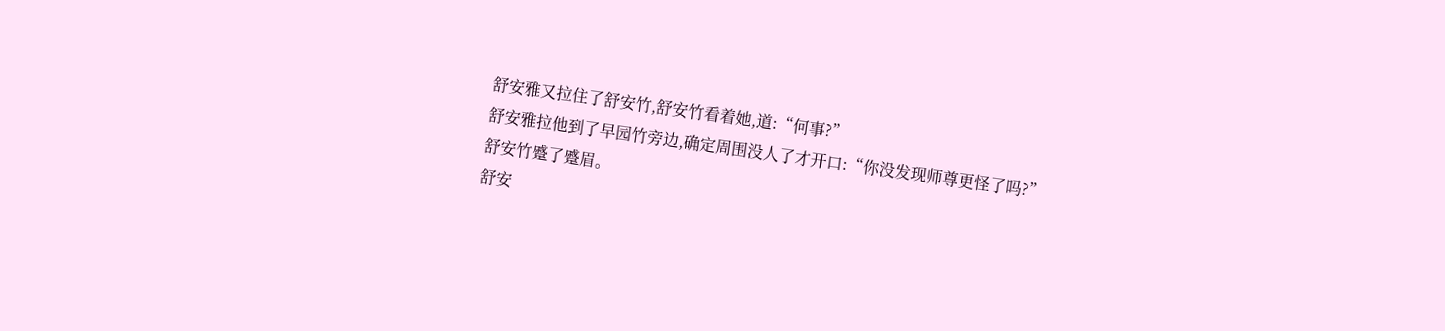舒安雅又拉住了舒安竹,舒安竹看着她,道:“何事?”
舒安雅拉他到了早园竹旁边,确定周围没人了才开口:“你没发现师尊更怪了吗?”
舒安竹蹙了蹙眉。
舒安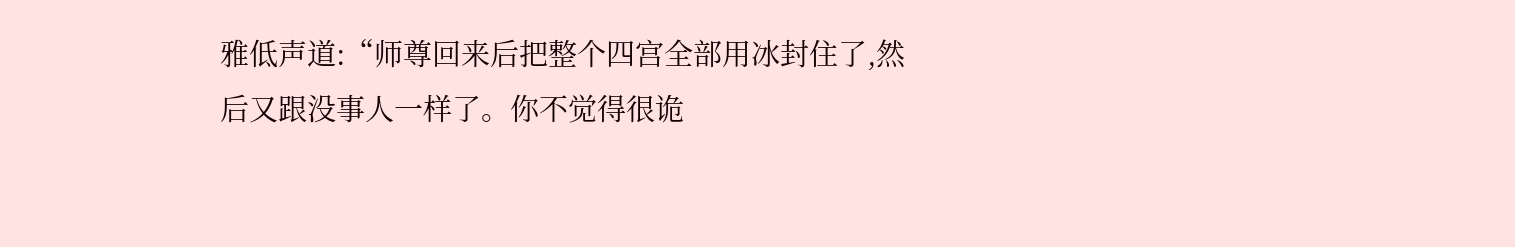雅低声道:“师尊回来后把整个四宫全部用冰封住了,然后又跟没事人一样了。你不觉得很诡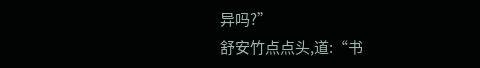异吗?”
舒安竹点点头,道:“书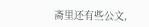斋里还有些公文,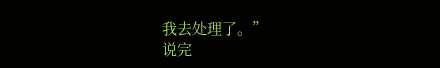我去处理了。”
说完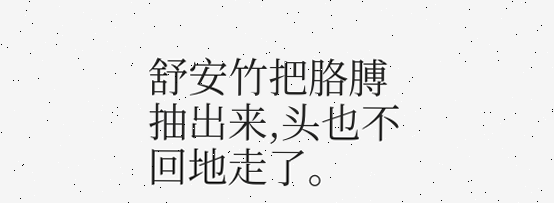舒安竹把胳膊抽出来,头也不回地走了。